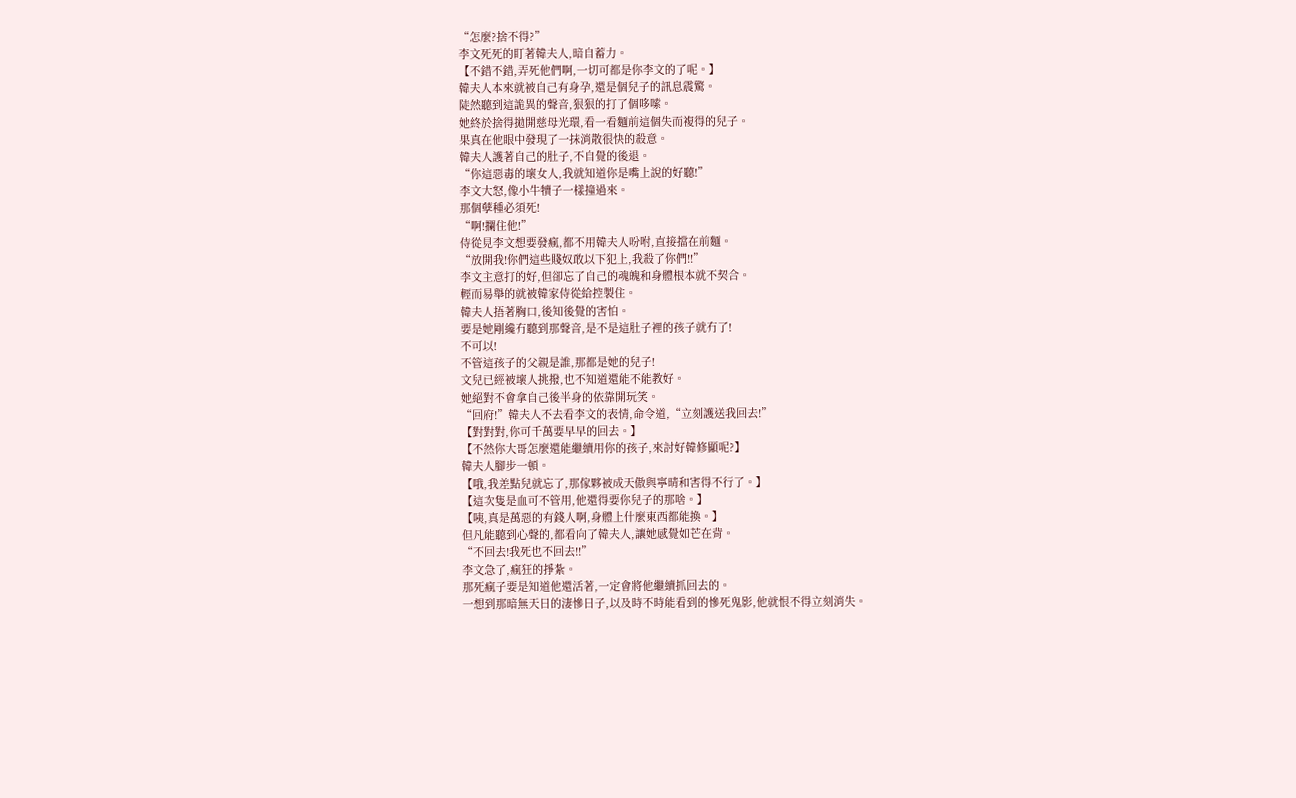“怎麼?捨不得?”
李文死死的盯著韓夫人,暗自蓄力。
【不錯不錯,弄死他們啊,一切可都是你李文的了呢。】
韓夫人本來就被自己有身孕,還是個兒子的訊息震驚。
陡然聽到這詭異的聲音,狠狠的打了個哆嗦。
她終於捨得拋開慈母光環,看一看麵前這個失而複得的兒子。
果真在他眼中發現了一抹消散很快的殺意。
韓夫人護著自己的肚子,不自覺的後退。
“你這惡毒的壞女人,我就知道你是嘴上說的好聽!”
李文大怒,像小牛犢子一樣撞過來。
那個孽種必須死!
“啊!攔住他!”
侍從見李文想要發瘋,都不用韓夫人吩咐,直接擋在前麵。
“放開我!你們這些賤奴敢以下犯上,我殺了你們!!”
李文主意打的好,但卻忘了自己的魂魄和身體根本就不契合。
輕而易舉的就被韓家侍從給控製住。
韓夫人捂著胸口,後知後覺的害怕。
要是她剛纔冇聽到那聲音,是不是這肚子裡的孩子就冇了!
不可以!
不管這孩子的父親是誰,那都是她的兒子!
文兒已經被壞人挑撥,也不知道還能不能教好。
她絕對不會拿自己後半身的依靠開玩笑。
“回府!”韓夫人不去看李文的表情,命令道,“立刻護送我回去!”
【對對對,你可千萬要早早的回去。】
【不然你大哥怎麼還能繼續用你的孩子,來討好韓修顯呢?】
韓夫人腳步一頓。
【哦,我差點兒就忘了,那傢夥被成天傲與寧晴和害得不行了。】
【這次隻是血可不管用,他還得要你兒子的那啥。】
【咦,真是萬惡的有錢人啊,身體上什麼東西都能換。】
但凡能聽到心聲的,都看向了韓夫人,讓她感覺如芒在背。
“不回去!我死也不回去!!”
李文急了,瘋狂的掙紮。
那死瘋子要是知道他還活著,一定會將他繼續抓回去的。
一想到那暗無天日的淒慘日子,以及時不時能看到的慘死鬼影,他就恨不得立刻消失。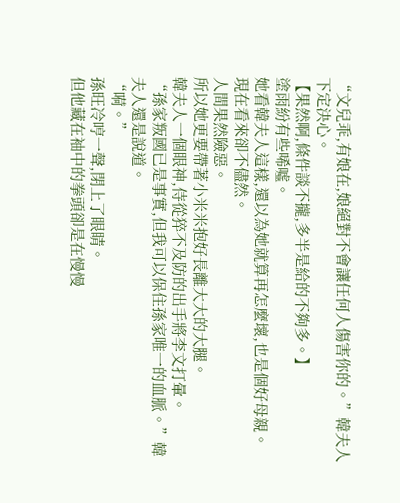“文兒乖,有娘在,娘絕對不會讓任何人傷害你的。”韓夫人下定決心。
【果然啊,條件談不攏,多半是給的不夠多。】
塗雨紛有些唏噓。
她看韓夫人這樣,還以為她就算再怎麼壞,也是個好母親。
現在看來卻不儘然。
人間果然險惡。
所以她更要帶著小米米抱好長離大大的大腿。
韓夫人一個眼神,侍從猝不及防的出手將李文打暈。
“孫家叛國已是事實,但我可以保住孫家唯一的血脈。”韓夫人還是說道。
“嗬。”
孫旺冷哼一聲,閉上了眼睛。
但他藏在袖中的拳頭卻是在慢慢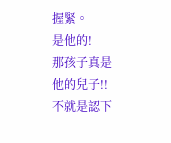握緊。
是他的!
那孩子真是他的兒子!!
不就是認下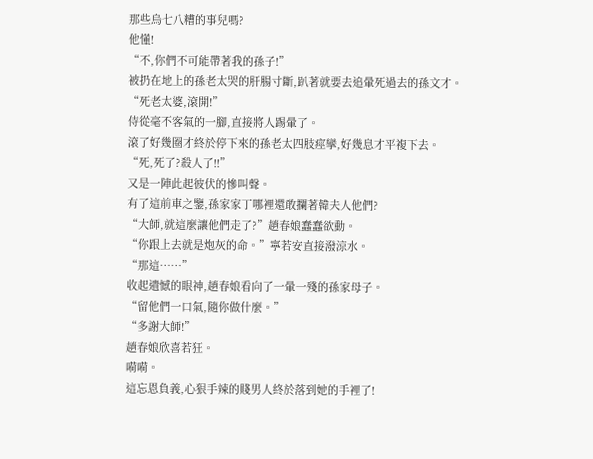那些烏七八糟的事兒嗎?
他懂!
“不,你們不可能帶著我的孫子!”
被扔在地上的孫老太哭的肝腸寸斷,趴著就要去追暈死過去的孫文才。
“死老太婆,滾開!”
侍從毫不客氣的一腳,直接將人踢暈了。
滾了好幾圈才終於停下來的孫老太四肢痙攣,好幾息才平複下去。
“死,死了?殺人了!!”
又是一陣此起彼伏的慘叫聲。
有了這前車之鑒,孫家家丁哪裡還敢攔著韓夫人他們?
“大師,就這麼讓他們走了?”趙春娘蠢蠢欲動。
“你跟上去就是炮灰的命。”寧若安直接潑涼水。
“那這……”
收起遺憾的眼神,趙春娘看向了一暈一殘的孫家母子。
“留他們一口氣,隨你做什麼。”
“多謝大師!”
趙春娘欣喜若狂。
嗬嗬。
這忘恩負義,心狠手辣的賤男人終於落到她的手裡了!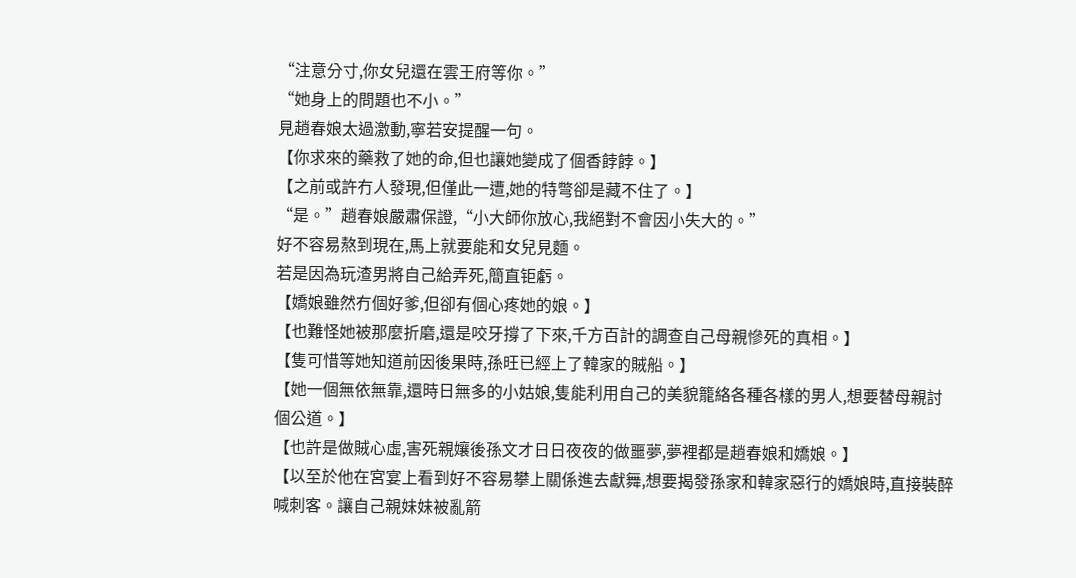“注意分寸,你女兒還在雲王府等你。”
“她身上的問題也不小。”
見趙春娘太過激動,寧若安提醒一句。
【你求來的藥救了她的命,但也讓她變成了個香餑餑。】
【之前或許冇人發現,但僅此一遭,她的特彆卻是藏不住了。】
“是。”趙春娘嚴肅保證,“小大師你放心,我絕對不會因小失大的。”
好不容易熬到現在,馬上就要能和女兒見麵。
若是因為玩渣男將自己給弄死,簡直钜虧。
【嬌娘雖然冇個好爹,但卻有個心疼她的娘。】
【也難怪她被那麼折磨,還是咬牙撐了下來,千方百計的調查自己母親慘死的真相。】
【隻可惜等她知道前因後果時,孫旺已經上了韓家的賊船。】
【她一個無依無靠,還時日無多的小姑娘,隻能利用自己的美貌籠絡各種各樣的男人,想要替母親討個公道。】
【也許是做賊心虛,害死親孃後孫文才日日夜夜的做噩夢,夢裡都是趙春娘和嬌娘。】
【以至於他在宮宴上看到好不容易攀上關係進去獻舞,想要揭發孫家和韓家惡行的嬌娘時,直接裝醉喊刺客。讓自己親妹妹被亂箭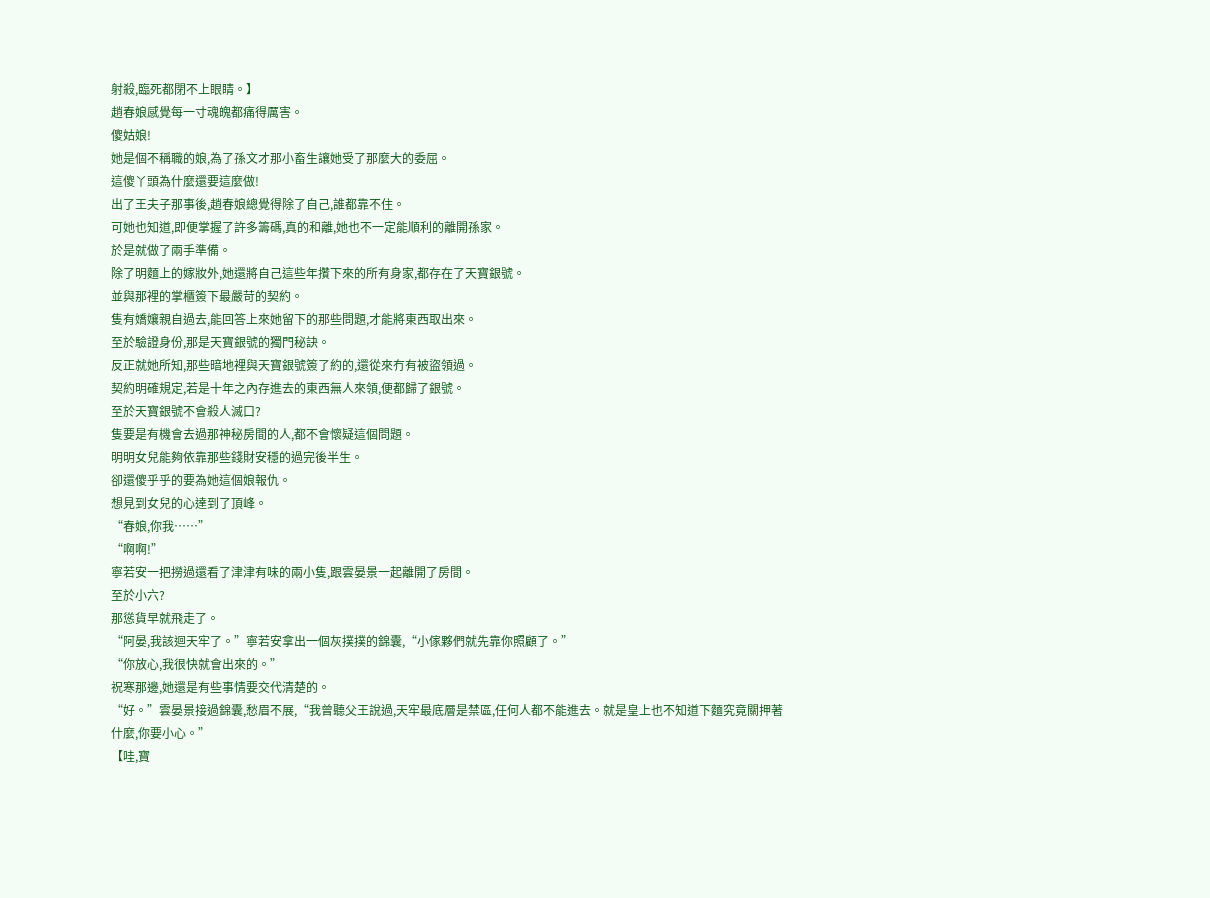射殺,臨死都閉不上眼睛。】
趙春娘感覺每一寸魂魄都痛得厲害。
傻姑娘!
她是個不稱職的娘,為了孫文才那小畜生讓她受了那麼大的委屈。
這傻丫頭為什麼還要這麼做!
出了王夫子那事後,趙春娘總覺得除了自己,誰都靠不住。
可她也知道,即便掌握了許多籌碼,真的和離,她也不一定能順利的離開孫家。
於是就做了兩手準備。
除了明麵上的嫁妝外,她還將自己這些年攢下來的所有身家,都存在了天寶銀號。
並與那裡的掌櫃簽下最嚴苛的契約。
隻有嬌孃親自過去,能回答上來她留下的那些問題,才能將東西取出來。
至於驗證身份,那是天寶銀號的獨門秘訣。
反正就她所知,那些暗地裡與天寶銀號簽了約的,還從來冇有被盜領過。
契約明確規定,若是十年之內存進去的東西無人來領,便都歸了銀號。
至於天寶銀號不會殺人滅口?
隻要是有機會去過那神秘房間的人,都不會懷疑這個問題。
明明女兒能夠依靠那些錢財安穩的過完後半生。
卻還傻乎乎的要為她這個娘報仇。
想見到女兒的心達到了頂峰。
“春娘,你我……”
“啊啊!”
寧若安一把撈過還看了津津有味的兩小隻,跟雲晏景一起離開了房間。
至於小六?
那慫貨早就飛走了。
“阿晏,我該迴天牢了。”寧若安拿出一個灰撲撲的錦囊,“小傢夥們就先靠你照顧了。”
“你放心,我很快就會出來的。”
祝寒那邊,她還是有些事情要交代清楚的。
“好。”雲晏景接過錦囊,愁眉不展,“我曾聽父王說過,天牢最底層是禁區,任何人都不能進去。就是皇上也不知道下麵究竟關押著什麼,你要小心。”
【哇,寶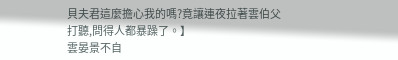貝夫君這麼擔心我的嗎?竟讓連夜拉著雲伯父打聽,問得人都暴躁了。】
雲晏景不自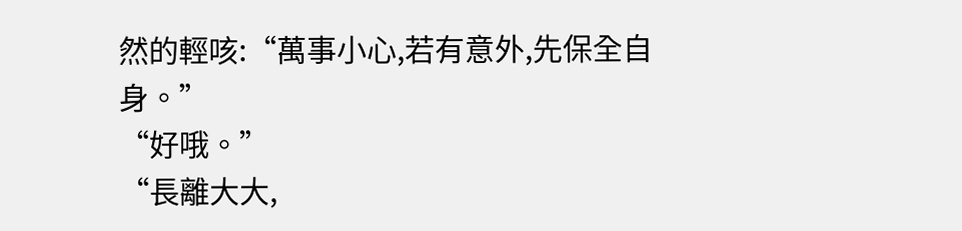然的輕咳:“萬事小心,若有意外,先保全自身。”
“好哦。”
“長離大大,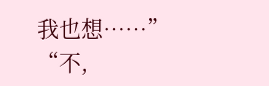我也想……”
“不,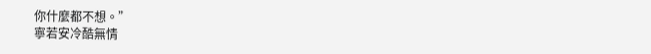你什麼都不想。”
寧若安冷酷無情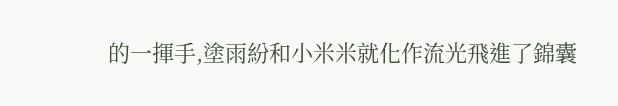的一揮手,塗雨紛和小米米就化作流光飛進了錦囊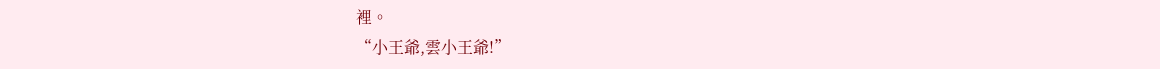裡。
“小王爺,雲小王爺!”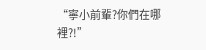“寧小前輩?你們在哪裡?!”